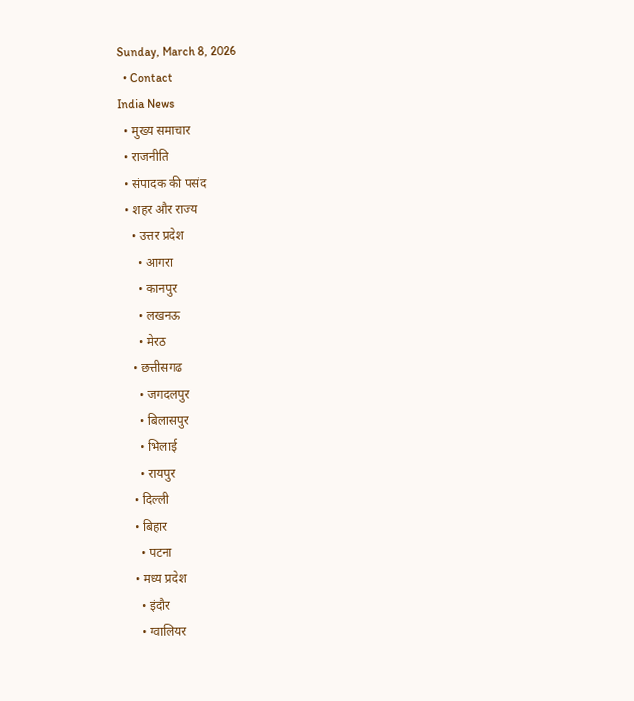Sunday, March 8, 2026
  • Contact
India News
  • मुख्य समाचार
  • राजनीति
  • संपादक की पसंद
  • शहर और राज्य
    • उत्तर प्रदेश
      • आगरा
      • कानपुर
      • लखनऊ
      • मेरठ
    • छत्तीसगढ
      • जगदलपुर
      • बिलासपुर
      • भिलाई
      • रायपुर
    • दिल्ली
    • बिहार
      • पटना
    • मध्य प्रदेश
      • इंदौर
      • ग्वालियर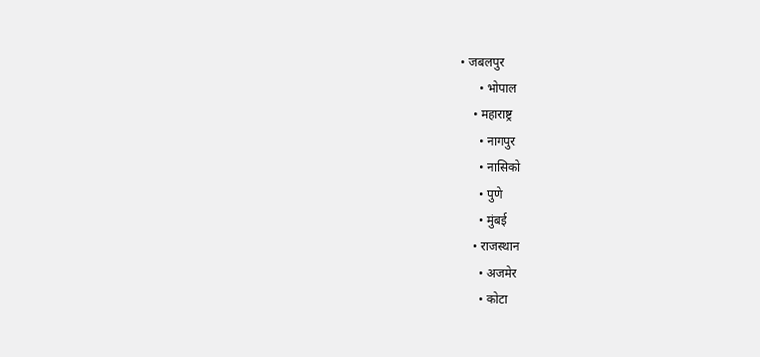• जबलपुर
      • भोपाल
    • महाराष्ट्र
      • नागपुर
      • नासिको
      • पुणे
      • मुंबई
    • राजस्थान
      • अजमेर
      • कोटा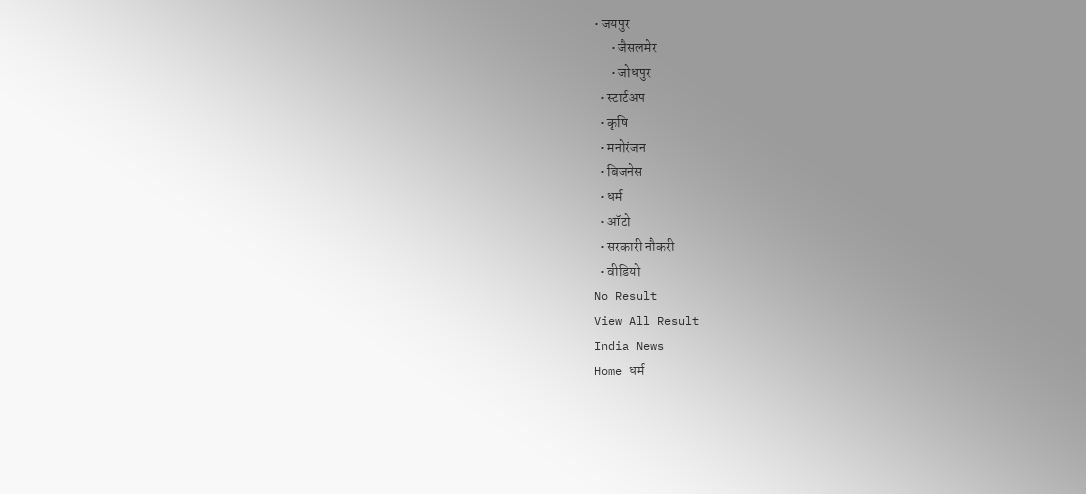• जयपुर
      • जैसलमेर
      • जोधपुर
  • स्टार्टअप
  • कृषि
  • मनोरंजन
  • बिजनेस
  • धर्म
  • ऑटो
  • सरकारी नौकरी
  • वीडियो
No Result
View All Result
India News
Home धर्म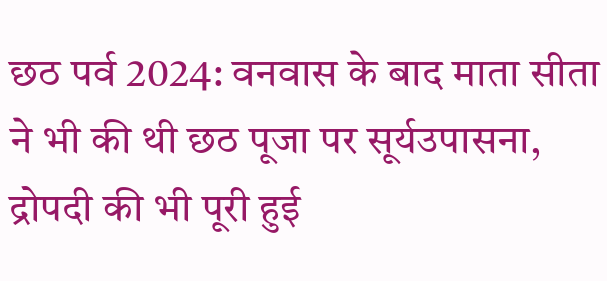छठ पर्व 2024: वनवास के बाद माता सीता ने भी की थी छठ पूजा पर सूर्यउपासना, द्रोपदी की भी पूरी हुई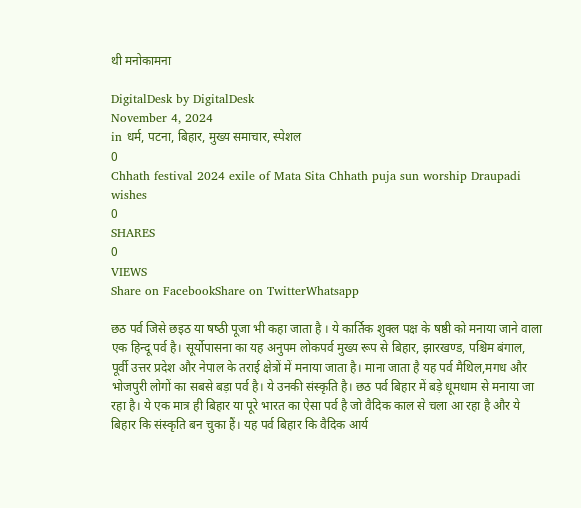थी मनोकामना

DigitalDesk by DigitalDesk
November 4, 2024
in धर्म, पटना, बिहार, मुख्य समाचार, स्पेशल
0
Chhath festival 2024 exile of Mata Sita Chhath puja sun worship Draupadi wishes
0
SHARES
0
VIEWS
Share on FacebookShare on TwitterWhatsapp

छठ पर्व जिसे छइठ या षष्‍ठी पूजा भी कहा जाता है । ये कार्तिक शुक्ल पक्ष के षष्ठी को मनाया जाने वाला एक हिन्दू पर्व है। सूर्योपासना का यह अनुपम लोकपर्व मुख्य रूप से बिहार, झारखण्ड, पश्चिम बंगाल, पूर्वी उत्तर प्रदेश और नेपाल के तराई क्षेत्रों में मनाया जाता है। माना जाता है यह पर्व मैथिल,मगध और भोजपुरी लोगों का सबसे बड़ा पर्व है। ये उनकी संस्कृति है। छठ पर्व बिहार में बड़े धूमधाम से मनाया जा रहा है। ये एक मात्र ही बिहार या पूरे भारत का ऐसा पर्व है जो वैदिक काल से चला आ रहा है और ये बिहार कि संस्कृति बन चुका हैं। यह पर्व बिहार कि वैदिक आर्य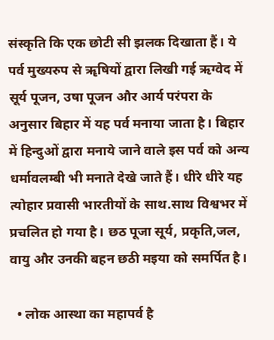संस्कृति कि एक छोटी सी झलक दिखाता हैं। ये पर्व मुख्यरुप से ॠषियों द्वारा लिखी गई ऋग्वेद में सूर्य पूजन, उषा पूजन और आर्य परंपरा के अनुसार बिहार में यह पर्व मनाया जाता है। बिहार में हिन्दुओं द्वारा मनाये जाने वाले इस पर्व को अन्य धर्मावलम्बी भी मनाते देखे जाते हैं। धीरे धीरे यह त्योहार प्रवासी भारतीयों के साथ.साथ विश्वभर में प्रचलित हो गया है। छठ पूजा सूर्य, प्रकृति,जल, वायु और उनकी बहन छठी म‌इया को समर्पित है।

  • लोक आस्‍था का महापर्व है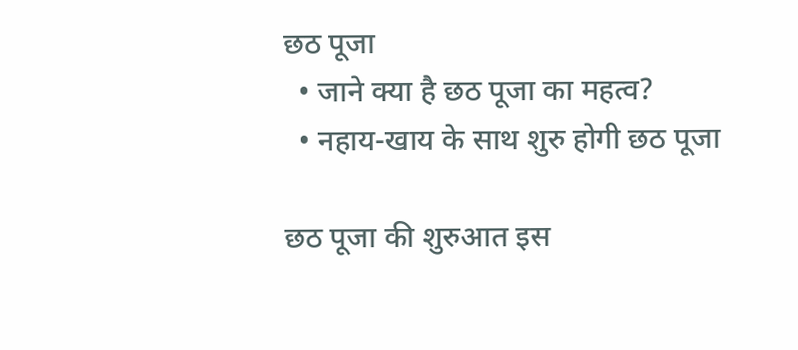छठ पूजा
  • जाने क्या है छठ पूजा का महत्व?
  • नहाय-खाय के साथ शुरु होगी छठ पूजा

छठ पूजा की शुरुआत इस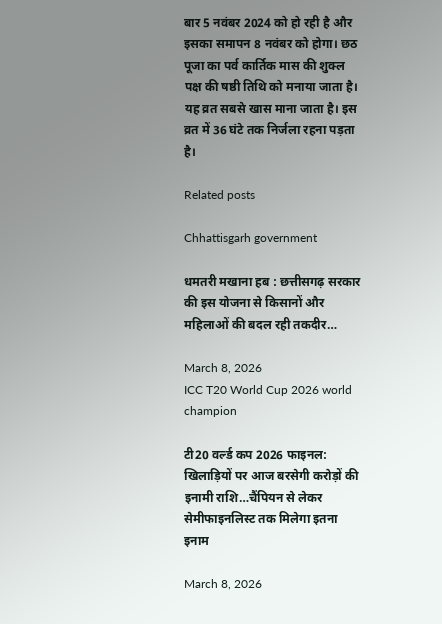बार 5 नवंबर 2024 को हो रही है और इसका समापन 8 नवंबर को होगा। छठ पूजा का पर्व कार्तिक मास की शुक्ल पक्ष की षष्ठी तिथि को मनाया जाता है। यह व्रत सबसे खास माना जाता है। इस व्रत में 36 घंटे तक निर्जला रहना पड़ता है।

Related posts

Chhattisgarh government

धमतरी मखाना हब : छत्तीसगढ़ सरकार की इस योजना से किसानों और महिलाओं की बदल रही तकदीर…

March 8, 2026
ICC T20 World Cup 2026 world champion

टी20 वर्ल्ड कप 2026 फाइनल: खिलाड़ियों पर आज बरसेगी करोड़ों की इनामी राशि…चैंपियन से लेकर सेमीफाइनलिस्ट तक मिलेगा इतना इनाम

March 8, 2026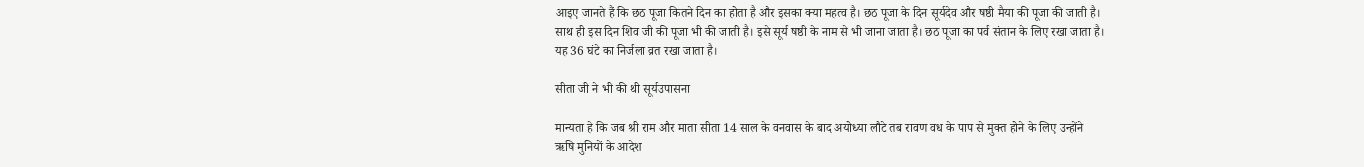आइए जानते हैं कि छठ पूजा कितने दिन का होता है और इसका क्या महत्व है। छठ पूजा के दिन सूर्यदेव और षष्ठी मैया की पूजा की जाती है। साथ ही इस दिन शिव जी की पूजा भी की जाती है। इसे सूर्य षष्ठी के नाम से भी जाना जाता है। छठ पूजा का पर्व संतान के लिए रखा जाता है। यह 36 घंटे का निर्जला व्रत रखा जाता है।

सीता जी ने भी की थी सूर्यउपासना

मान्यता हे कि जब श्री राम और माता सीता 14 साल के वनवास के बाद अयोध्या लौटे तब रावण वध के पाप से मुक्त होने के लिए उन्होंने ऋषि मुनियों के आदेश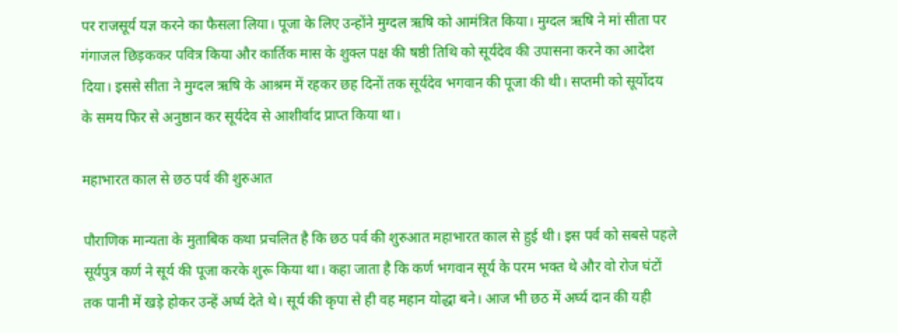पर राजसूर्य यज्ञ करने का फैसला लिया। पूजा के लिए उन्होंने मुग्दल ऋषि को आमंत्रित किया। मुग्दल ऋषि ने मां सीता पर गंगाजल छिड़ककर पवित्र किया और कार्तिक मास के शुक्ल पक्ष की षष्ठी तिथि को सूर्यदेव की उपासना करने का आदेश दिया। इससे सीता ने मुग्दल ऋषि के आश्रम में रहकर छह दिनों तक सूर्यदेव भगवान की पूजा की थी। सप्तमी को सूर्योदय के समय फिर से अनुष्ठान कर सूर्यदेव से आशीर्वाद प्राप्त किया था।

महाभारत काल से छठ पर्व की शुरुआत

पौराणिक मान्यता के मुताबिक कथा प्रचलित है कि छठ पर्व की शुरुआत महाभारत काल से हुई थी। इस पर्व को सबसे पहले सूर्यपुत्र कर्ण ने सूर्य की पूजा करके शुरू किया था। कहा जाता है कि कर्ण भगवान सूर्य के परम भक्त थे और वो रोज घंटों तक पानी में खड़े होकर उन्हें अर्घ्य देते थे। सूर्य की कृपा से ही वह महान योद्धा बने। आज भी छठ में अर्घ्य दान की यही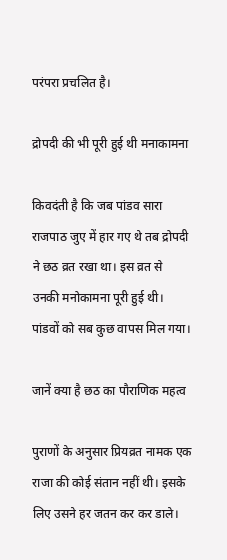परंपरा प्रचलित है।

द्रोपदी की भी पूरी हुई थी मनाकामना

किवदंती है कि जब पांडव सारा राजपाठ जुए में हार गए थे तब द्रोपदी ने छठ व्रत रखा था। इस व्रत से उनकी मनोकामना पूरी हुई थी। पांडवों को सब कुछ वापस मिल गया।

जानें क्या है छठ का पौराणिक महत्व

पुराणों के अनुसार प्रियव्रत नामक एक राजा की कोई संतान नहीं थी। इसके लिए उसने हर जतन कर कर डाले।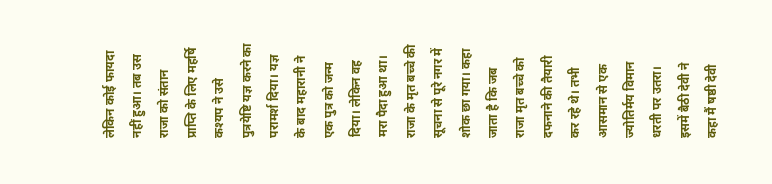लेकिन कोई फायदा नहीं हुआ। तब उस राजा को संतान प्राप्ति के लिए महर्षि कश्यप ने उसे पुत्रयेष्टि यज्ञ करने का परामर्श दिया। यज्ञ के बाद महारानी ने एक पुत्र को जन्म दिया। लेकिन वह मरा पैदा हुआ था। राजा के मृत बच्चे की सूचना से पूरे नगर में शोक छा गया। कहा जाता है कि जब राजा मृत बच्चे को दफनाने की तैयारी कर रहे थे। तभी आसमान से एक ज्योतिर्मय विमान धरती पर उतरा। इसमें बैठी देवी ने कहा मैं षष्ठी देवी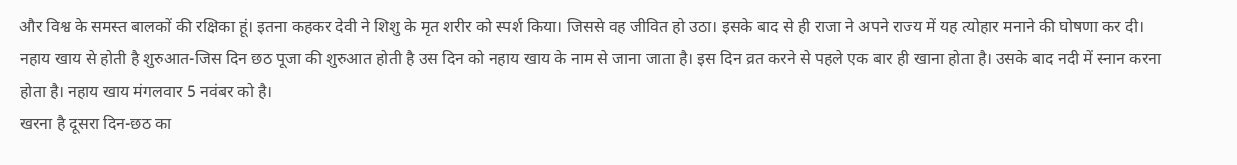और विश्व के समस्त बालकों की रक्षिका हूं। इतना कहकर देवी ने शिशु के मृत शरीर को स्पर्श किया। जिससे वह जीवित हो उठा। इसके बाद से ही राजा ने अपने राज्य में यह त्योहार मनाने की घोषणा कर दी।
नहाय खाय से होती है शुरुआत-जिस दिन छठ पूजा की शुरुआत होती है उस दिन को नहाय खाय के नाम से जाना जाता है। इस दिन व्रत करने से पहले एक बार ही खाना होता है। उसके बाद नदी में स्नान करना होता है। नहाय खाय मंगलवार 5 नवंबर को है।
खरना है दूसरा दिन-छठ का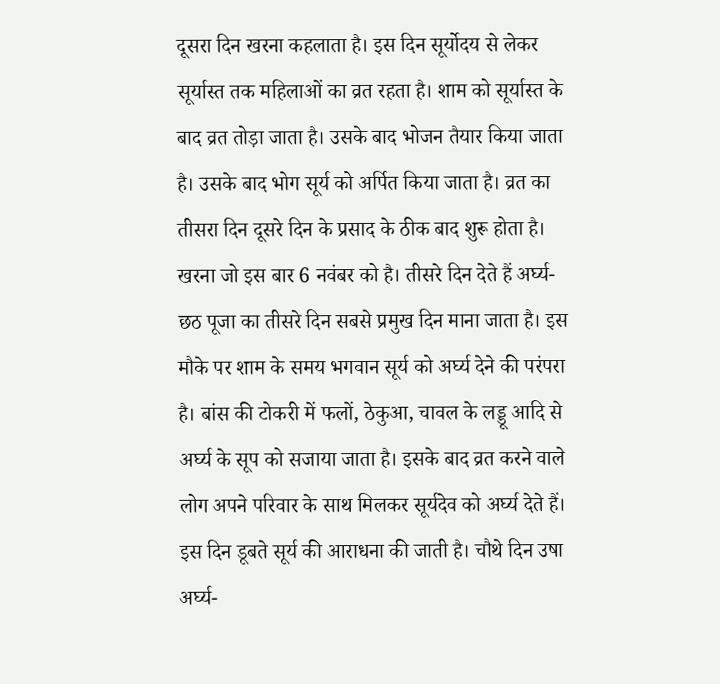दूसरा दिन खरना कहलाता है। इस दिन सूर्योदय से लेकर सूर्यास्त तक महिलाओं का व्रत रहता है। शाम को सूर्यास्त के बाद व्रत तोड़ा जाता है। उसके बाद भोजन तैयार किया जाता है। उसके बाद भोग सूर्य को अर्पित किया जाता है। व्रत का तीसरा दिन दूसरे दिन के प्रसाद के ठीक बाद शुरू होता है। खरना जो इस बार 6 नवंबर को है। तीसरे दिन देते हैं अर्घ्य- छठ पूजा का तीसरे दिन सबसे प्रमुख दिन माना जाता है। इस मौके पर शाम के समय भगवान सूर्य को अर्घ्य देने की परंपरा है। बांस की टोकरी में फलों, ठेकुआ, चावल के लड्डू आदि से अर्घ्य के सूप को सजाया जाता है। इसके बाद व्रत करने वाले लोग अपने परिवार के साथ मिलकर सूर्यदेव को अर्घ्य देते हैं। इस दिन डूबते सूर्य की आराधना की जाती है। चौथे दिन उषा अर्घ्य-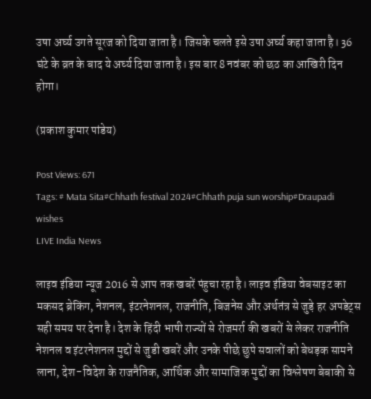उषा अर्घ्य उगते सूरज को दिया जाता है। जिसके चलते इसे उषा अर्घ्य कहा जाता है। 36 घंटे के व्रत के बाद ये अर्घ्य दिया जाता है। इस बार 8 नवंबर को छठ का आखिरी दिन होगा।

(प्रकाश कुमार पांडेय)

Post Views: 671
Tags: # Mata Sita#Chhath festival 2024#Chhath puja sun worship#Draupadi wishes
LIVE India News

लाइव इंडिया न्यूज 2016 से आप तक खबरें पंहुचा रहा है। लाइव इंडिया वेबसाइट का मकसद ब्रेकिंग, नेशनल, इंटरनेशनल, राजनीति, बिजनेस और अर्थतंत्र से जुड़े हर अपडेट्स सही समय पर देना है। देश के हिंदी भाषी राज्यों से रोजमर्रा की खबरों से लेकर राजनीति नेशनल व इंटरनेशनल मुद्दों से जुडी खबरें और उनके पीछे छुपे सवालों को बेधड़क सामने लाना, देश-विदेश के राजनैतिक, आर्थिक और सामाजिक मुद्दों का विश्लेषण बेबाकी से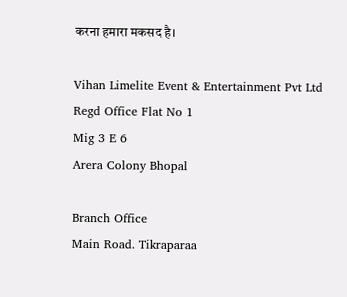करना हमारा मकसद है।

Vihan Limelite Event & Entertainment Pvt Ltd
Regd Office Flat No 1
Mig 3 E 6
Arera Colony Bhopal

Branch Office
Main Road. Tikraparaa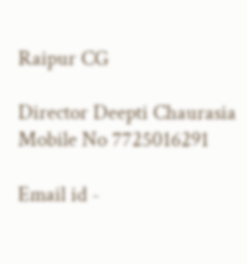Raipur CG

Director Deepti Chaurasia
Mobile No 7725016291

Email id -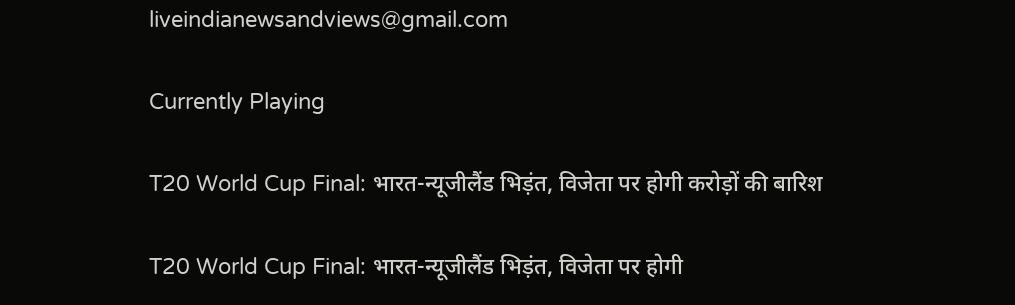liveindianewsandviews@gmail.com

Currently Playing

T20 World Cup Final: भारत-न्यूजीलैंड भिड़ंत, विजेता पर होगी करोड़ों की बारिश

T20 World Cup Final: भारत-न्यूजीलैंड भिड़ंत, विजेता पर होगी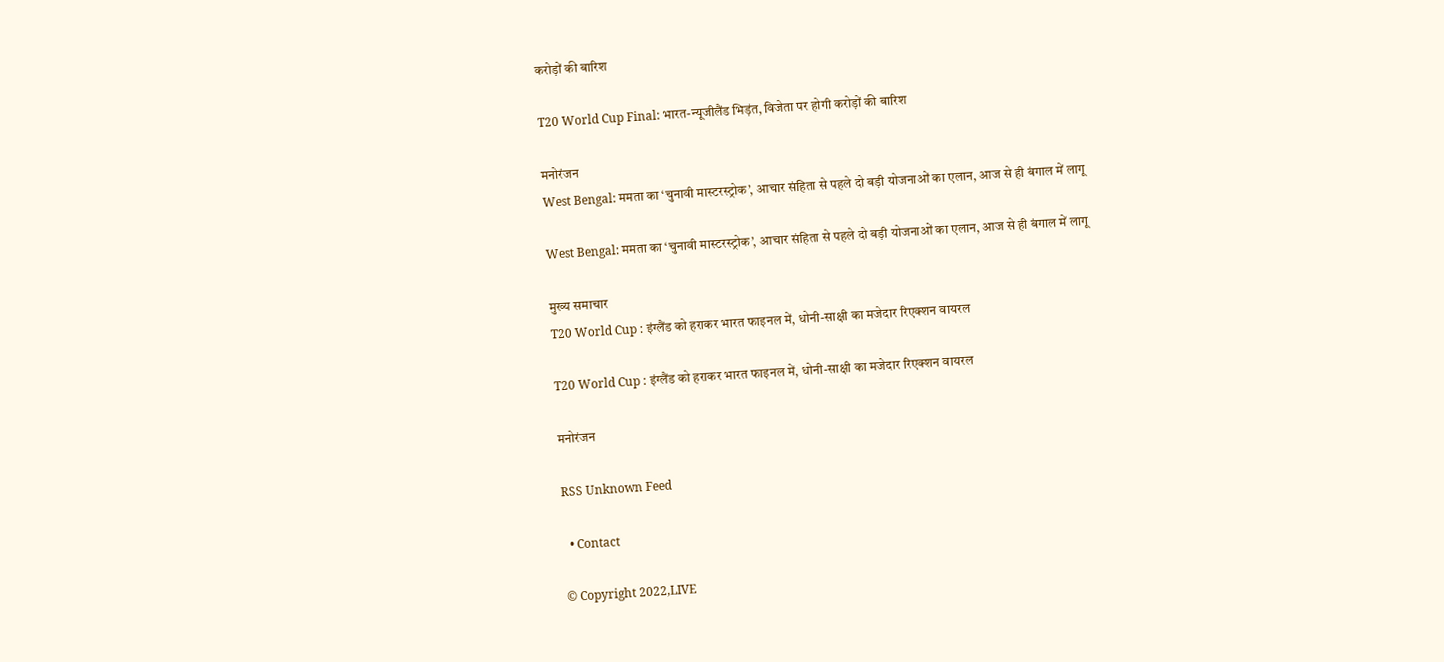करोड़ों की बारिश

T20 World Cup Final: भारत-न्यूजीलैंड भिड़ंत, विजेता पर होगी करोड़ों की बारिश

मनोरंजन
West Bengal: ममता का ‘चुनावी मास्टरस्ट्रोक’, आचार संहिता से पहले दो बड़ी योजनाओं का एलान, आज से ही बंगाल में लागू

West Bengal: ममता का ‘चुनावी मास्टरस्ट्रोक’, आचार संहिता से पहले दो बड़ी योजनाओं का एलान, आज से ही बंगाल में लागू

मुख्य समाचार
T20 World Cup : इंग्लैंड को हराकर भारत फाइनल में, धोनी-साक्षी का मजेदार रिएक्शन वायरल

T20 World Cup : इंग्लैंड को हराकर भारत फाइनल में, धोनी-साक्षी का मजेदार रिएक्शन वायरल

मनोरंजन

RSS Unknown Feed

  • Contact

© Copyright 2022,LIVE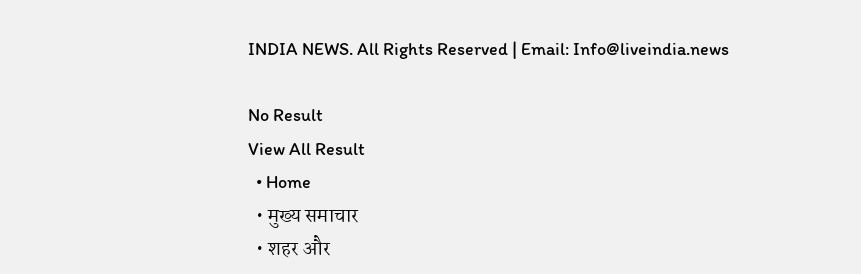INDIA NEWS. All Rights Reserved | Email: Info@liveindia.news

No Result
View All Result
  • Home
  • मुख्य समाचार
  • शहर और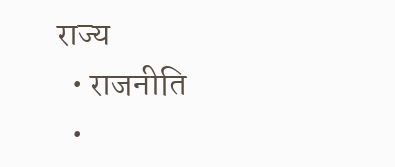राज्य
  • राजनीति
  •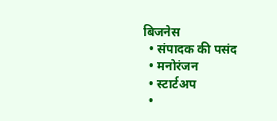बिजनेस
  • संपादक की पसंद
  • मनोरंजन
  • स्टार्टअप
  •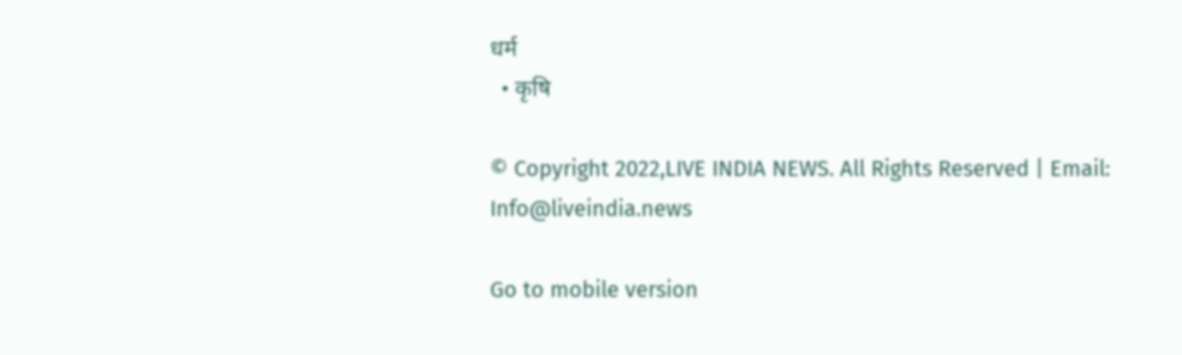धर्म
  • कृषि

© Copyright 2022,LIVE INDIA NEWS. All Rights Reserved | Email: Info@liveindia.news

Go to mobile version